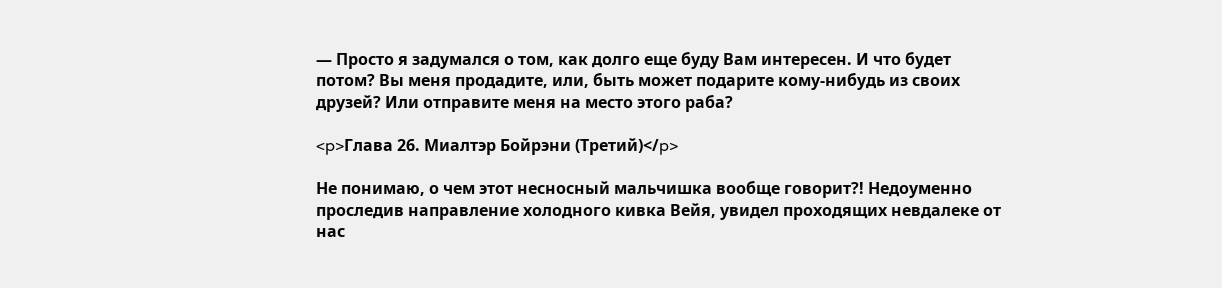— Просто я задумался о том, как долго еще буду Вам интересен. И что будет потом? Вы меня продадите, или, быть может подарите кому-нибудь из своих друзей? Или отправите меня на место этого раба?

<p>Глава 26. Миалтэр Бойрэни (Третий)</p>

Не понимаю, о чем этот несносный мальчишка вообще говорит?! Недоуменно проследив направление холодного кивка Вейя, увидел проходящих невдалеке от нас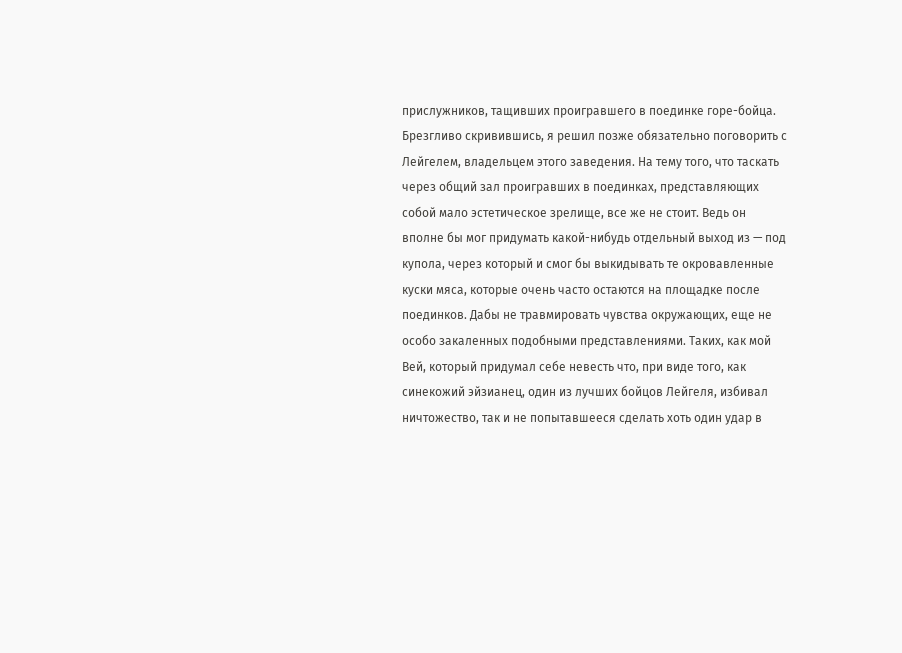прислужников, тащивших проигравшего в поединке горе-бойца. Брезгливо скривившись, я решил позже обязательно поговорить с Лейгелем, владельцем этого заведения. На тему того, что таскать через общий зал проигравших в поединках, представляющих собой мало эстетическое зрелище, все же не стоит. Ведь он вполне бы мог придумать какой-нибудь отдельный выход из — под купола, через который и смог бы выкидывать те окровавленные куски мяса, которые очень часто остаются на площадке после поединков. Дабы не травмировать чувства окружающих, еще не особо закаленных подобными представлениями. Таких, как мой Вей, который придумал себе невесть что, при виде того, как синекожий эйзианец, один из лучших бойцов Лейгеля, избивал ничтожество, так и не попытавшееся сделать хоть один удар в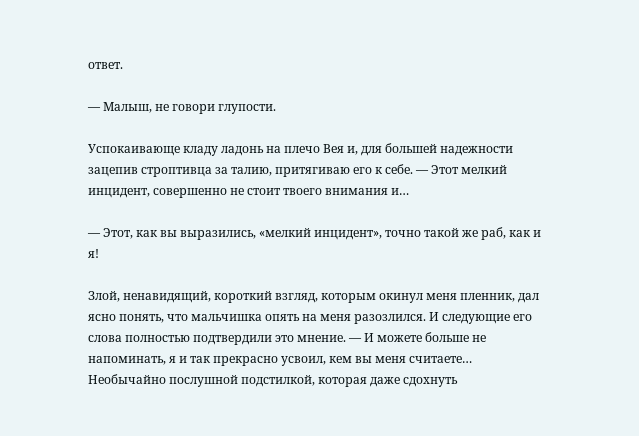ответ.

— Малыш, не говори глупости.

Успокаивающе кладу ладонь на плечо Вея и, для большей надежности зацепив строптивца за талию, притягиваю его к себе. — Этот мелкий инцидент, совершенно не стоит твоего внимания и…

— Этот, как вы выразились, «мелкий инцидент», точно такой же раб, как и я!

Злой, ненавидящий, короткий взгляд, которым окинул меня пленник, дал ясно понять, что мальчишка опять на меня разозлился. И следующие его слова полностью подтвердили это мнение. — И можете больше не напоминать, я и так прекрасно усвоил, кем вы меня считаете… Необычайно послушной подстилкой, которая даже сдохнуть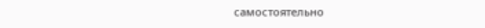самостоятельно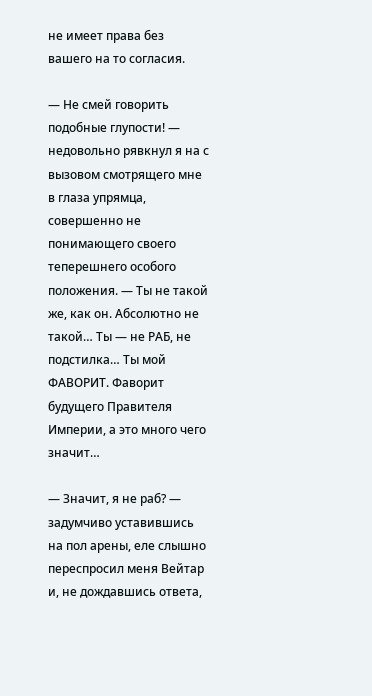не имеет права без вашего на то согласия.

— Не смей говорить подобные глупости! — недовольно рявкнул я на с вызовом смотрящего мне в глаза упрямца, совершенно не понимающего своего теперешнего особого положения. — Ты не такой же, как он. Абсолютно не такой… Ты — не РАБ, не подстилка… Ты мой ФАВОРИТ. Фаворит будущего Правителя Империи, а это много чего значит…

— Значит, я не раб? — задумчиво уставившись на пол арены, еле слышно переспросил меня Вейтар и, не дождавшись ответа,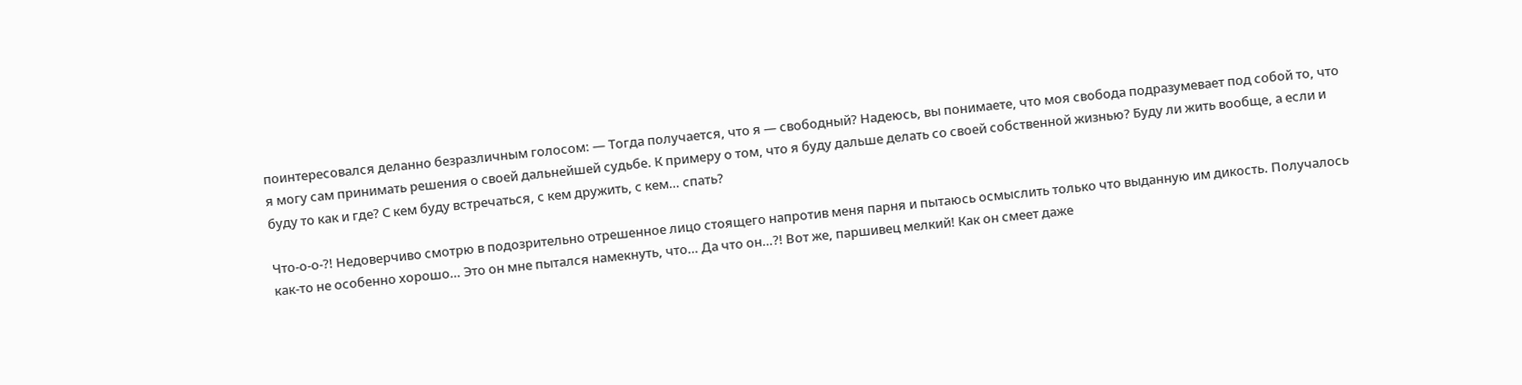поинтересовался деланно безразличным голосом: — Тогда получается, что я — свободный? Надеюсь, вы понимаете, что моя свобода подразумевает под собой то, что я могу сам принимать решения о своей дальнейшей судьбе. К примеру о том, что я буду дальше делать со своей собственной жизнью? Буду ли жить вообще, а если и буду то как и где? С кем буду встречаться, с кем дружить, с кем… спать?

Что-о-о-?! Недоверчиво смотрю в подозрительно отрешенное лицо стоящего напротив меня парня и пытаюсь осмыслить только что выданную им дикость. Получалось как-то не особенно хорошо… Это он мне пытался намекнуть, что… Да что он…?! Вот же, паршивец мелкий! Как он смеет даже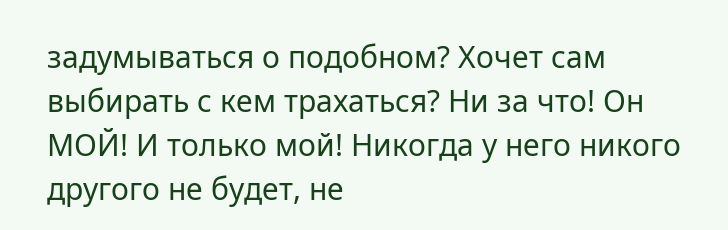задумываться о подобном? Хочет сам выбирать с кем трахаться? Ни за что! Он МОЙ! И только мой! Никогда у него никого другого не будет, не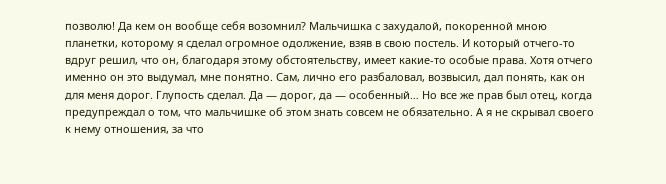позволю! Да кем он вообще себя возомнил? Мальчишка с захудалой, покоренной мною планетки, которому я сделал огромное одолжение, взяв в свою постель. И который отчего-то вдруг решил, что он, благодаря этому обстоятельству, имеет какие-то особые права. Хотя отчего именно он это выдумал, мне понятно. Сам, лично его разбаловал, возвысил, дал понять, как он для меня дорог. Глупость сделал. Да — дорог, да — особенный… Но все же прав был отец, когда предупреждал о том, что мальчишке об этом знать совсем не обязательно. А я не скрывал своего к нему отношения, за что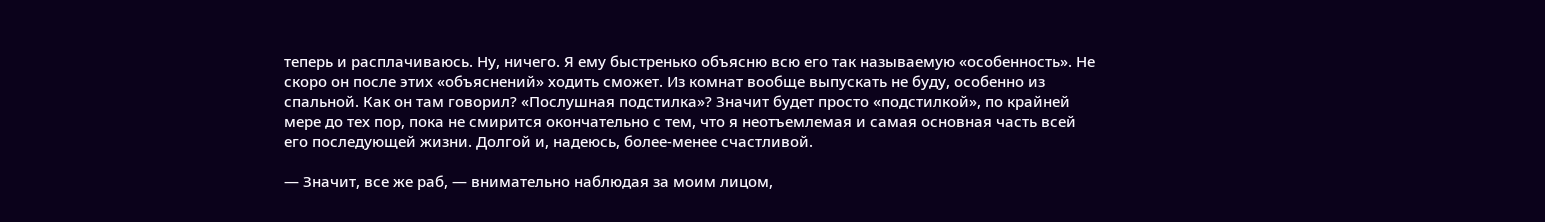теперь и расплачиваюсь. Ну, ничего. Я ему быстренько объясню всю его так называемую «особенность». Не скоро он после этих «объяснений» ходить сможет. Из комнат вообще выпускать не буду, особенно из спальной. Как он там говорил? «Послушная подстилка»? Значит будет просто «подстилкой», по крайней мере до тех пор, пока не смирится окончательно с тем, что я неотъемлемая и самая основная часть всей его последующей жизни. Долгой и, надеюсь, более-менее счастливой.

— Значит, все же раб, — внимательно наблюдая за моим лицом,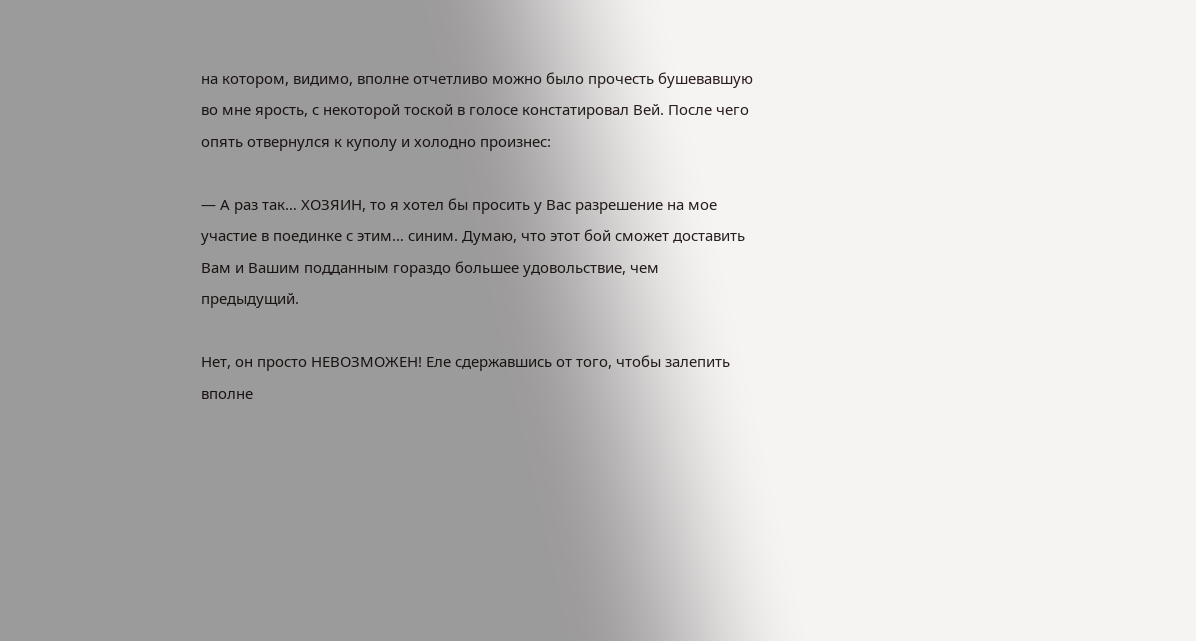на котором, видимо, вполне отчетливо можно было прочесть бушевавшую во мне ярость, с некоторой тоской в голосе констатировал Вей. После чего опять отвернулся к куполу и холодно произнес:

— А раз так… ХОЗЯИН, то я хотел бы просить у Вас разрешение на мое участие в поединке с этим… синим. Думаю, что этот бой сможет доставить Вам и Вашим подданным гораздо большее удовольствие, чем предыдущий.

Нет, он просто НЕВОЗМОЖЕН! Еле сдержавшись от того, чтобы залепить вполне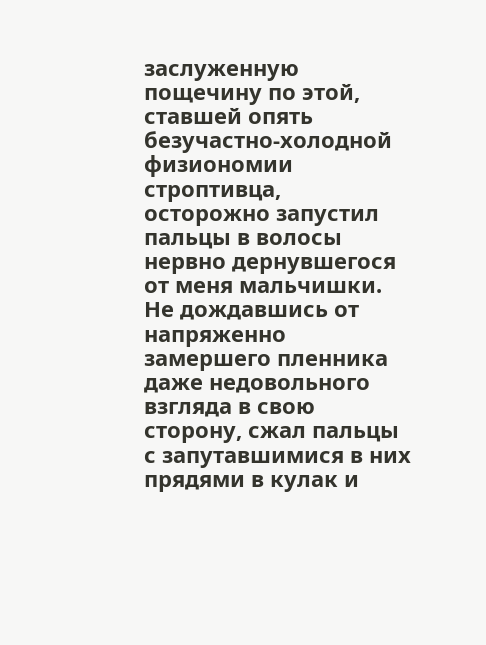заслуженную пощечину по этой, ставшей опять безучастно-холодной физиономии строптивца, осторожно запустил пальцы в волосы нервно дернувшегося от меня мальчишки. Не дождавшись от напряженно замершего пленника даже недовольного взгляда в свою сторону, сжал пальцы с запутавшимися в них прядями в кулак и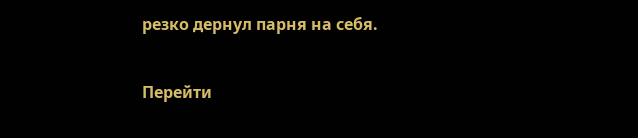резко дернул парня на себя.

Перейти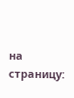на страницу: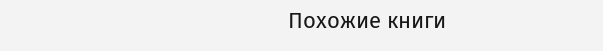Похожие книги